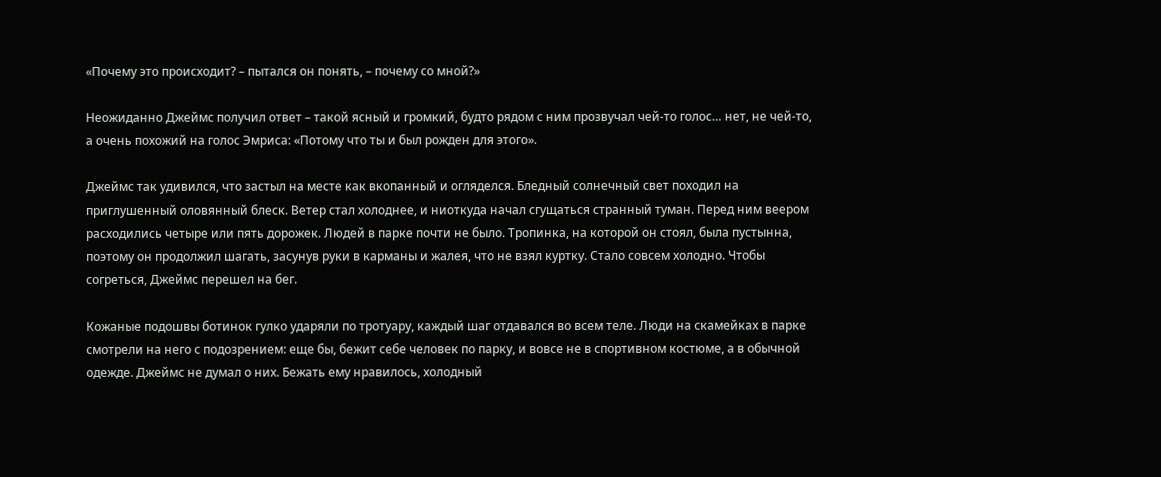«Почему это происходит? – пытался он понять, – почему со мной?»

Неожиданно Джеймс получил ответ – такой ясный и громкий, будто рядом с ним прозвучал чей-то голос… нет, не чей-то, а очень похожий на голос Эмриса: «Потому что ты и был рожден для этого».

Джеймс так удивился, что застыл на месте как вкопанный и огляделся. Бледный солнечный свет походил на приглушенный оловянный блеск. Ветер стал холоднее, и ниоткуда начал сгущаться странный туман. Перед ним веером расходились четыре или пять дорожек. Людей в парке почти не было. Тропинка, на которой он стоял, была пустынна, поэтому он продолжил шагать, засунув руки в карманы и жалея, что не взял куртку. Стало совсем холодно. Чтобы согреться, Джеймс перешел на бег.

Кожаные подошвы ботинок гулко ударяли по тротуару, каждый шаг отдавался во всем теле. Люди на скамейках в парке смотрели на него с подозрением: еще бы, бежит себе человек по парку, и вовсе не в спортивном костюме, а в обычной одежде. Джеймс не думал о них. Бежать ему нравилось, холодный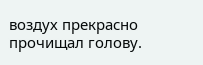воздух прекрасно прочищал голову.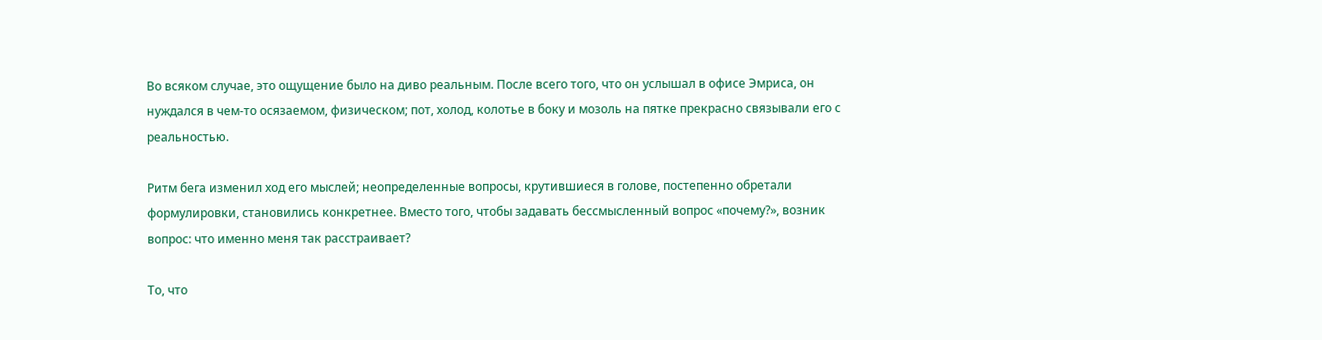Во всяком случае, это ощущение было на диво реальным. После всего того, что он услышал в офисе Эмриса, он нуждался в чем-то осязаемом, физическом; пот, холод, колотье в боку и мозоль на пятке прекрасно связывали его с реальностью.

Ритм бега изменил ход его мыслей; неопределенные вопросы, крутившиеся в голове, постепенно обретали формулировки, становились конкретнее. Вместо того, чтобы задавать бессмысленный вопрос «почему?», возник вопрос: что именно меня так расстраивает?

То, что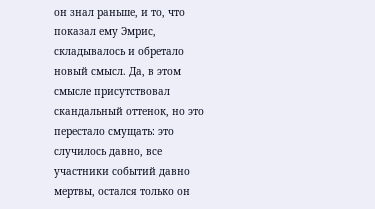он знал раньше, и то, что показал ему Эмрис, складывалось и обретало новый смысл. Да, в этом смысле присутствовал скандальный оттенок, но это перестало смущать: это случилось давно, все участники событий давно мертвы, остался только он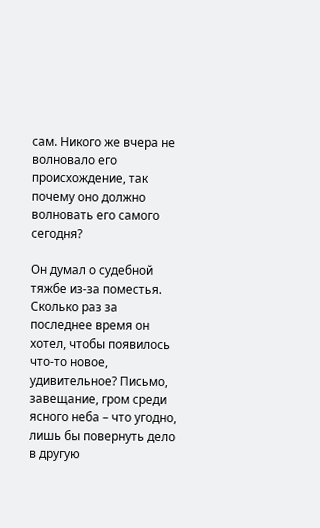сам. Никого же вчера не волновало его происхождение, так почему оно должно волновать его самого сегодня?

Он думал о судебной тяжбе из-за поместья. Сколько раз за последнее время он хотел, чтобы появилось что-то новое, удивительное? Письмо, завещание, гром среди ясного неба – что угодно, лишь бы повернуть дело в другую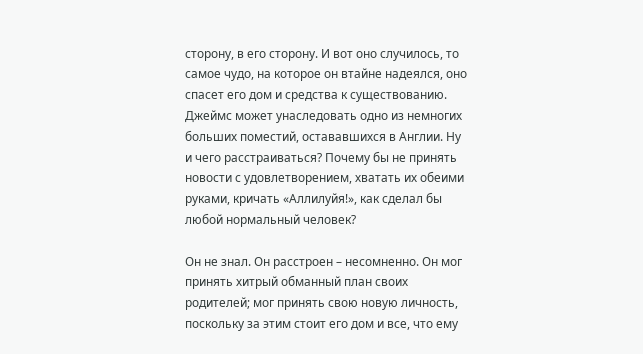сторону, в его сторону. И вот оно случилось, то самое чудо, на которое он втайне надеялся, оно спасет его дом и средства к существованию. Джеймс может унаследовать одно из немногих больших поместий, остававшихся в Англии. Ну и чего расстраиваться? Почему бы не принять новости с удовлетворением, хватать их обеими руками, кричать «Аллилуйя!», как сделал бы любой нормальный человек?

Он не знал. Он расстроен – несомненно. Он мог принять хитрый обманный план своих родителей; мог принять свою новую личность, поскольку за этим стоит его дом и все, что ему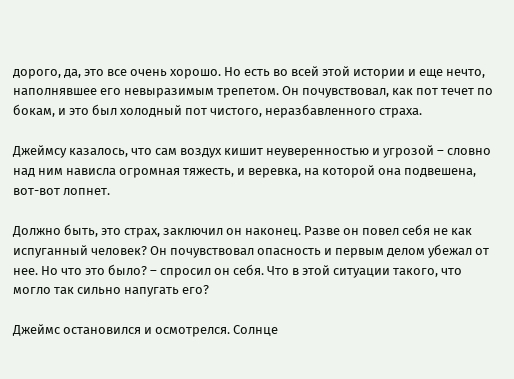дорого, да, это все очень хорошо. Но есть во всей этой истории и еще нечто, наполнявшее его невыразимым трепетом. Он почувствовал, как пот течет по бокам, и это был холодный пот чистого, неразбавленного страха.

Джеймсу казалось, что сам воздух кишит неуверенностью и угрозой – словно над ним нависла огромная тяжесть, и веревка, на которой она подвешена, вот-вот лопнет.

Должно быть, это страх, заключил он наконец. Разве он повел себя не как испуганный человек? Он почувствовал опасность и первым делом убежал от нее. Но что это было? – спросил он себя. Что в этой ситуации такого, что могло так сильно напугать его?

Джеймс остановился и осмотрелся. Солнце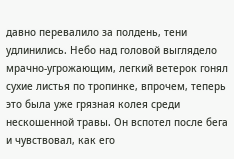давно перевалило за полдень, тени удлинились. Небо над головой выглядело мрачно-угрожающим, легкий ветерок гонял сухие листья по тропинке, впрочем, теперь это была уже грязная колея среди нескошенной травы. Он вспотел после бега и чувствовал, как его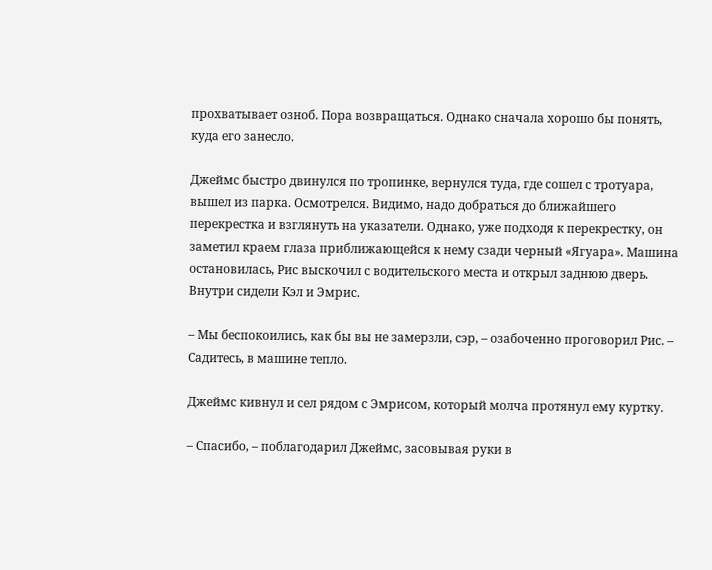прохватывает озноб. Пора возвращаться. Однако сначала хорошо бы понять, куда его занесло.

Джеймс быстро двинулся по тропинке, вернулся туда, где сошел с тротуара, вышел из парка. Осмотрелся. Видимо, надо добраться до ближайшего перекрестка и взглянуть на указатели. Однако, уже подходя к перекрестку, он заметил краем глаза приближающейся к нему сзади черный «Ягуара». Машина остановилась, Рис выскочил с водительского места и открыл заднюю дверь. Внутри сидели Кэл и Эмрис.

– Мы беспокоились, как бы вы не замерзли, сэр, – озабоченно проговорил Рис. – Садитесь, в машине тепло.

Джеймс кивнул и сел рядом с Эмрисом, который молча протянул ему куртку.

– Спасибо, – поблагодарил Джеймс, засовывая руки в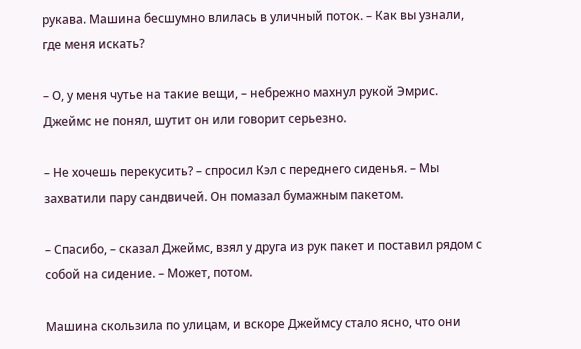рукава. Машина бесшумно влилась в уличный поток. – Как вы узнали, где меня искать?

– О, у меня чутье на такие вещи, – небрежно махнул рукой Эмрис. Джеймс не понял, шутит он или говорит серьезно.

– Не хочешь перекусить? – спросил Кэл с переднего сиденья. – Мы захватили пару сандвичей. Он помазал бумажным пакетом.

– Спасибо, – сказал Джеймс, взял у друга из рук пакет и поставил рядом с собой на сидение. – Может, потом.

Машина скользила по улицам, и вскоре Джеймсу стало ясно, что они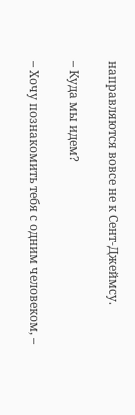направляются вовсе не к Сент-Джеймсу.

– Куда мы идем?

– Хочу познакомить тебя с одним человеком, –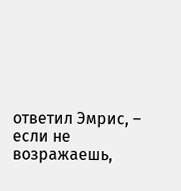ответил Эмрис, – если не возражаешь,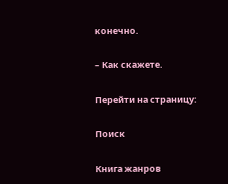конечно.

– Как скажете.

Перейти на страницу:

Поиск

Книга жанров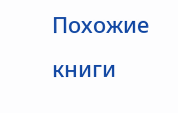Похожие книги